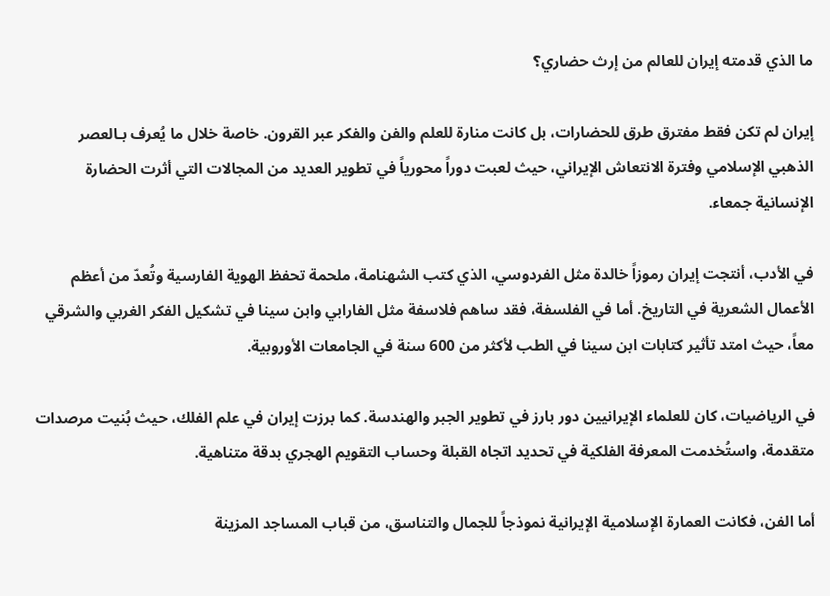ما الذي قدمته إيران للعالم من إرث حضاري؟

إيران لم تكن فقط مفترق طرق للحضارات، بل كانت منارة للعلم والفن والفكر عبر القرون. خاصة خلال ما يُعرف بـالعصر الذهبي الإسلامي وفترة الانتعاش الإيراني، حيث لعبت دوراً محورياً في تطوير العديد من المجالات التي أثرت الحضارة الإنسانية جمعاء.

في الأدب، أنتجت إيران رموزاً خالدة مثل الفردوسي، الذي كتب الشهنامة، ملحمة تحفظ الهوية الفارسية وتُعدّ من أعظم الأعمال الشعرية في التاريخ. أما في الفلسفة، فقد ساهم فلاسفة مثل الفارابي وابن سينا في تشكيل الفكر الغربي والشرقي معاً، حيث امتد تأثير كتابات ابن سينا في الطب لأكثر من 600 سنة في الجامعات الأوروبية.

في الرياضيات، كان للعلماء الإيرانيين دور بارز في تطوير الجبر والهندسة. كما برزت إيران في علم الفلك، حيث بُنيت مرصدات متقدمة، واستُخدمت المعرفة الفلكية في تحديد اتجاه القبلة وحساب التقويم الهجري بدقة متناهية.

أما الفن، فكانت العمارة الإسلامية الإيرانية نموذجاً للجمال والتناسق، من قباب المساجد المزينة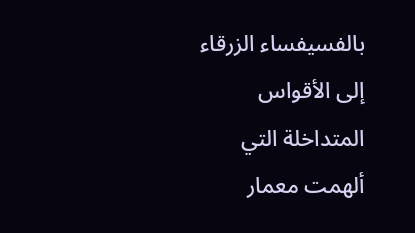بالفسيفساء الزرقاء إلى الأقواس المتداخلة التي ألهمت معمار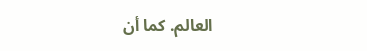العالم. كما أن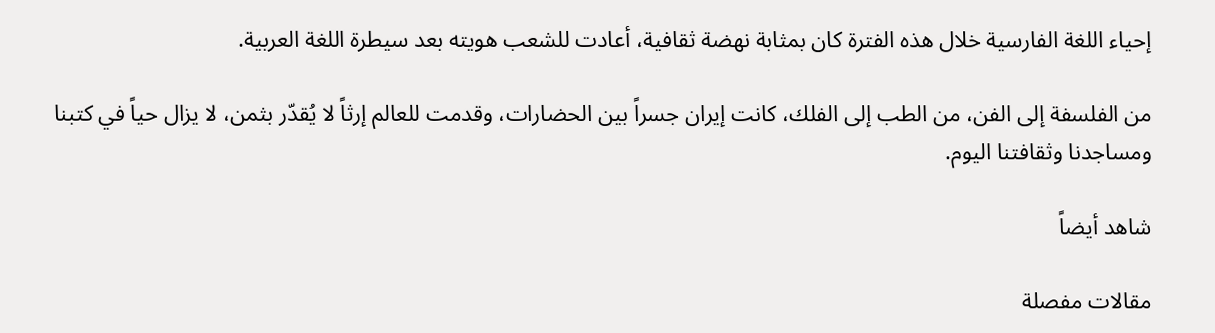إحياء اللغة الفارسية خلال هذه الفترة كان بمثابة نهضة ثقافية، أعادت للشعب هويته بعد سيطرة اللغة العربية.

من الفلسفة إلى الفن، من الطب إلى الفلك، كانت إيران جسراً بين الحضارات، وقدمت للعالم إرثاً لا يُقدّر بثمن، لا يزال حياً في كتبنا ومساجدنا وثقافتنا اليوم.

شاهد أيضاً

مقالات مفصلة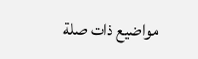مواضيع ذات صلة